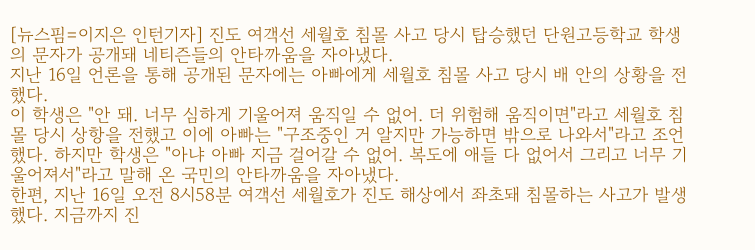[뉴스핌=이지은 인턴기자] 진도 여객선 세월호 침몰 사고 당시 탑승했던 단원고등학교 학생의 문자가 공개돼 네티즌들의 안타까움을 자아냈다.
지난 16일 언론을 통해 공개된 문자에는 아빠에게 세월호 침몰 사고 당시 배 안의 상황을 전했다.
이 학생은 "안 돼. 너무 심하게 기울어져 움직일 수 없어. 더 위험해 움직이면"라고 세월호 침몰 당시 상항을 전했고 이에 아빠는 "구조중인 거 알지만 가능하면 밖으로 나와서"라고 조언했다. 하지만 학생은 "아냐 아빠 지금 걸어갈 수 없어. 복도에 애들 다 없어서 그리고 너무 기울어져서"라고 말해 온 국민의 안타까움을 자아냈다.
한편, 지난 16일 오전 8시58분 여객선 세월호가 진도 해상에서 좌초돼 침몰하는 사고가 발생했다. 지금까지 진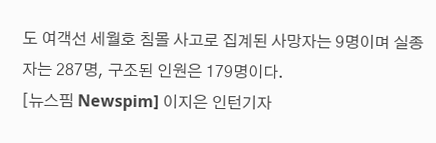도 여객선 세월호 침몰 사고로 집계된 사망자는 9명이며 실종자는 287명, 구조된 인원은 179명이다.
[뉴스핌 Newspim] 이지은 인턴기자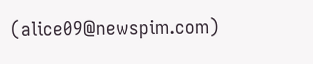(alice09@newspim.com)